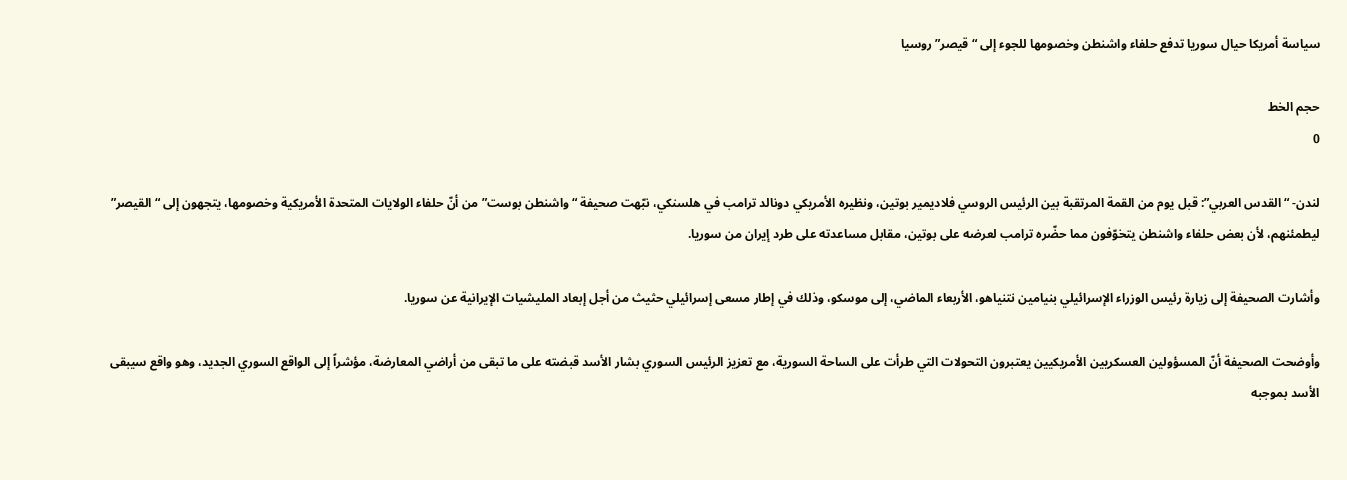سياسة أمريكا حيال سوريا تدفع حلفاء واشنطن وخصومها للجوء إلى “قيصر” روسيا

حجم الخط
0

لندن- “القدس العربي”: قبل يوم من القمة المرتقبة بين الرئيس الروسي فلاديمير بوتين، ونظيره الأمريكي دونالد ترامب في هلسنكي، نبّهت صحيفة “واشنطن بوست” من أنّ حلفاء الولايات المتحدة الأمريكية وخصومها، يتجهون إلى “القيصر” ليطمئنهم، لأن بعض حلفاء واشنطن يتخوّفون مما حضّره ترامب لعرضه على بوتين، مقابل مساعدته على طرد إيران من سوريا.

وأشارت الصحيفة إلى زيارة رئيس الوزراء الإسرائيلي بنيامين نتنياهو، الأربعاء الماضي، إلى موسكو، وذلك في إطار مسعى إسرائيلي حثيث من أجل إبعاد المليشيات الإيرانية عن سوريا.

وأوضحت الصحيفة أنّ المسؤولين العسكريين الأمريكيين يعتبرون التحولات التي طرأت على الساحة السورية، مع تعزيز الرئيس السوري بشار الأسد قبضته على ما تبقى من أراضي المعارضة، مؤشراً إلى الواقع السوري الجديد، وهو واقع سيبقى الأسد بموجبه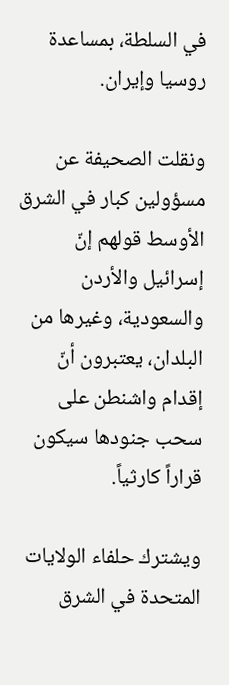في السلطة، بمساعدة روسيا وإيران.

ونقلت الصحيفة عن مسؤولين كبار في الشرق الأوسط قولهم إنّ إسرائيل والأردن والسعودية، وغيرها من البلدان، يعتبرون أنّ إقدام واشنطن على سحب جنودها سيكون قراراً كارثياً.

ويشترك حلفاء الولايات المتحدة في الشرق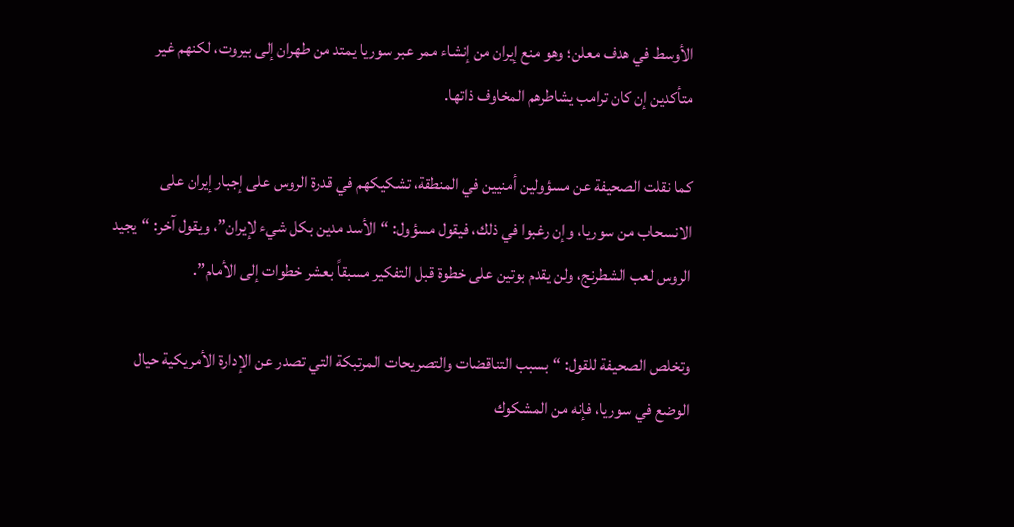الأوسط في هدف معلن؛ وهو منع إيران من إنشاء ممر عبر سوريا يمتد من طهران إلى بيروت، لكنهم غير متأكدين إن كان ترامب يشاطرهم المخاوف ذاتها.

كما نقلت الصحيفة عن مسؤولين أمنيين في المنطقة، تشكيكهم في قدرة الروس على إجبار إيران على الانسحاب من سوريا، وإن رغبوا في ذلك، فيقول مسؤول: “الأسد مدين بكل شيء لإيران”، ويقول آخر: “يجيد الروس لعب الشطرنج، ولن يقدم بوتين على خطوة قبل التفكير مسبقاً بعشر خطوات إلى الأمام”.

وتخلص الصحيفة للقول: “بسبب التناقضات والتصريحات المرتبكة التي تصدر عن الإدارة الأمريكية حيال الوضع في سوريا، فإنه من المشكوك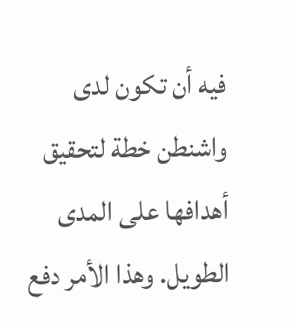فيه أن تكون لدى واشنطن خطة لتحقيق أهدافها على المدى الطويل. وهذا الأمر دفع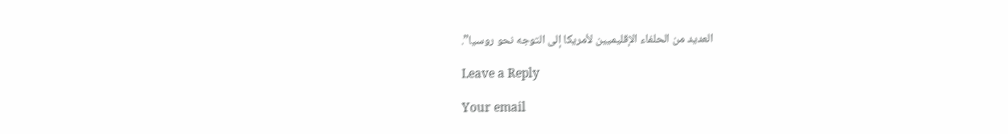العديد من الحلفاء الإقليميين لأمريكا إلى التوجه نحو روسيا”.

Leave a Reply

Your email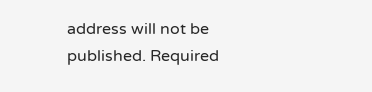address will not be published. Required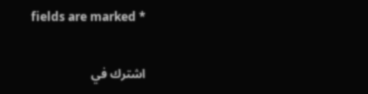fields are marked *

اشترك في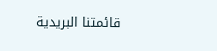قائمتنا البريدية